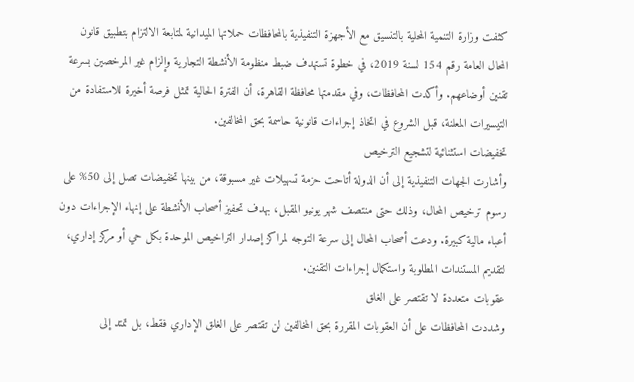كثفت وزارة التنمية المحلية بالتنسيق مع الأجهزة التنفيذية بالمحافظات حملاتها الميدانية لمتابعة الالتزام بتطبيق قانون المحال العامة رقم 154 لسنة 2019، في خطوة تستهدف ضبط منظومة الأنشطة التجارية وإلزام غير المرخصين بسرعة تقنين أوضاعهم. وأكدت المحافظات، وفي مقدمتها محافظة القاهرة، أن الفترة الحالية تمثل فرصة أخيرة للاستفادة من التيسيرات المعلنة، قبل الشروع في اتخاذ إجراءات قانونية حاسمة بحق المخالفين.
تخفيضات استثنائية لتشجيع الترخيص
وأشارت الجهات التنفيذية إلى أن الدولة أتاحت حزمة تسهيلات غير مسبوقة، من بينها تخفيضات تصل إلى 50% على رسوم ترخيص المحال، وذلك حتى منتصف شهر يونيو المقبل، بهدف تحفيز أصحاب الأنشطة على إنهاء الإجراءات دون أعباء مالية كبيرة. ودعت أصحاب المحال إلى سرعة التوجه لمراكز إصدار التراخيص الموحدة بكل حي أو مركز إداري، لتقديم المستندات المطلوبة واستكمال إجراءات التقنين.
عقوبات متعددة لا تقتصر على الغلق
وشددت المحافظات على أن العقوبات المقررة بحق المخالفين لن تقتصر على الغلق الإداري فقط، بل تمتد إلى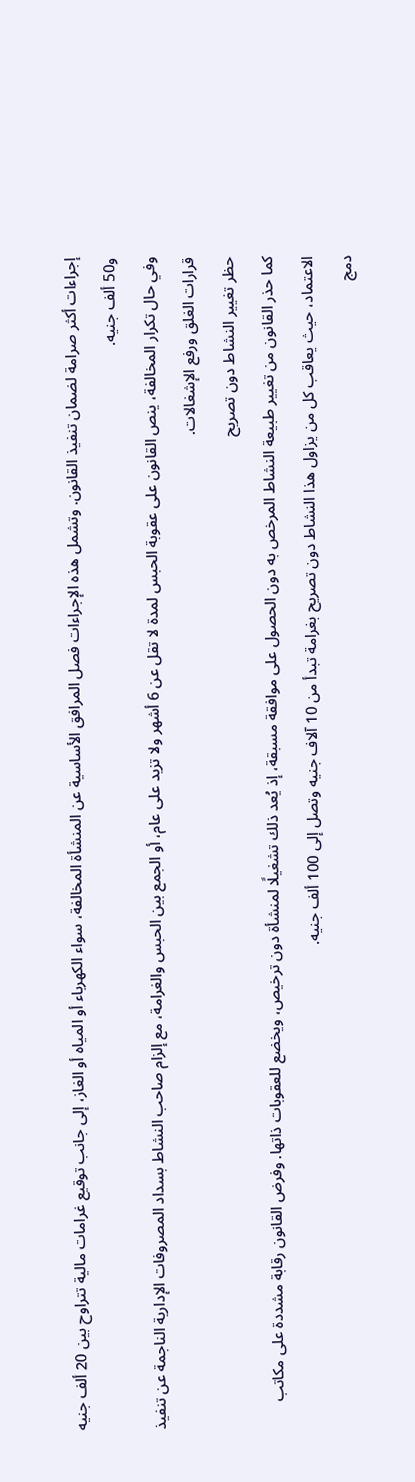إجراءات أكثر صرامة لضمان تنفيذ القانون. وتشمل هذه الإجراءات فصل المرافق الأساسية عن المنشأة المخالفة، سواء الكهرباء أو المياه أو الغاز، إلى جانب توقيع غرامات مالية تتراوح بين 20 ألف جنيه و50 ألف جنيه.
وفي حال تكرار المخالفة، ينص القانون على عقوبة الحبس لمدة لا تقل عن 6 أشهر ولا تزيد على عام، أو الجمع بين الحبس والغرامة، مع إلزام صاحب النشاط بسداد المصروفات الإدارية الناجمة عن تنفيذ قرارات الغلق ورفع الإشغالات.
حظر تغيير النشاط دون تصريح
كما حذر القانون من تغيير طبيعة النشاط المرخص به دون الحصول على موافقة مسبقة، إذ يُعد ذلك تشغيلًا لمنشأة دون ترخيص، ويخضع للعقوبات ذاتها. وفرض القانون رقابة مشددة على مكاتب الاعتماد، حيث يعاقب كل من يزاول هذا النشاط دون تصريح بغرامة تبدأ من 10 آلاف جنيه وتصل إلى 100 ألف جنيه.
دمج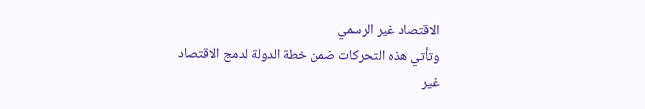الاقتصاد غير الرسمي
وتأتي هذه التحركات ضمن خطة الدولة لدمج الاقتصاد غير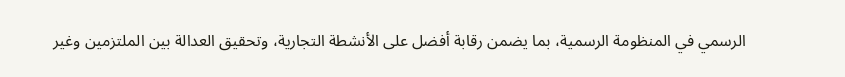الرسمي في المنظومة الرسمية، بما يضمن رقابة أفضل على الأنشطة التجارية، وتحقيق العدالة بين الملتزمين وغير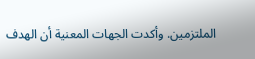الملتزمين. وأكدت الجهات المعنية أن الهدف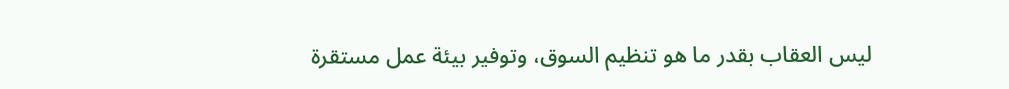ليس العقاب بقدر ما هو تنظيم السوق، وتوفير بيئة عمل مستقرة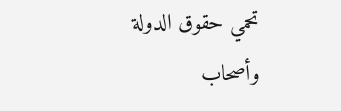تحمي حقوق الدولة وأصحاب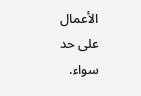الأعمال على حد سواء.